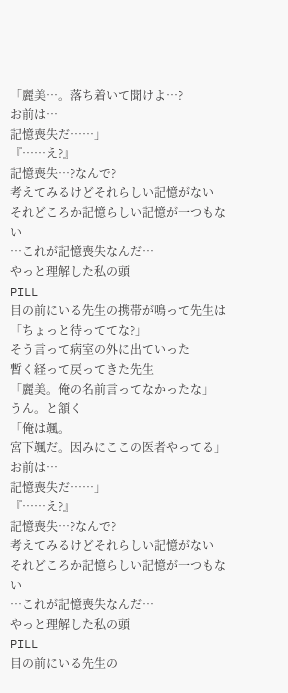「麗美…。落ち着いて聞けよ…?
お前は…
記憶喪失だ……」
『……え?』
記憶喪失…?なんで?
考えてみるけどそれらしい記憶がない
それどころか記憶らしい記憶が一つもない
…これが記憶喪失なんだ…
やっと理解した私の頭
PILL
目の前にいる先生の携帯が鳴って先生は
「ちょっと待っててな?」
そう言って病室の外に出ていった
暫く経って戻ってきた先生
「麗美。俺の名前言ってなかったな」
うん。と頷く
「俺は颯。
宮下颯だ。因みにここの医者やってる」
お前は…
記憶喪失だ……」
『……え?』
記憶喪失…?なんで?
考えてみるけどそれらしい記憶がない
それどころか記憶らしい記憶が一つもない
…これが記憶喪失なんだ…
やっと理解した私の頭
PILL
目の前にいる先生の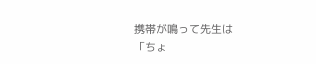携帯が鳴って先生は
「ちょ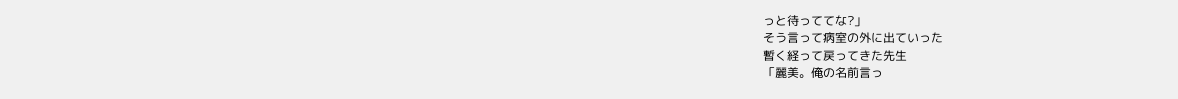っと待っててな?」
そう言って病室の外に出ていった
暫く経って戻ってきた先生
「麗美。俺の名前言っ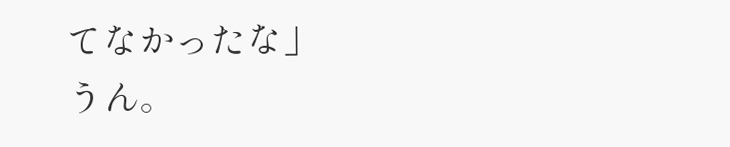てなかったな」
うん。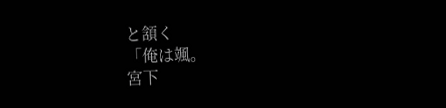と頷く
「俺は颯。
宮下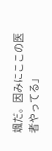颯だ。因みにここの医者やってる」